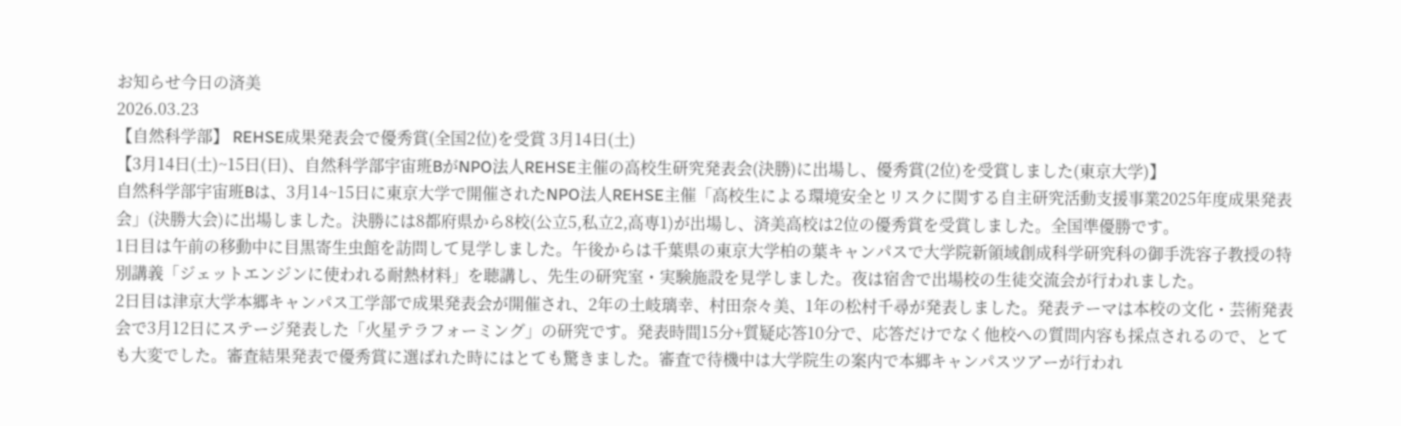お知らせ今日の済美
2026.03.23
【自然科学部】 REHSE成果発表会で優秀賞(全国2位)を受賞 3月14日(土)
【3月14日(土)~15日(日)、自然科学部宇宙班BがNPO法人REHSE主催の高校生研究発表会(決勝)に出場し、優秀賞(2位)を受賞しました(東京大学)】
自然科学部宇宙班Bは、3月14~15日に東京大学で開催されたNPO法人REHSE主催「高校生による環境安全とリスクに関する自主研究活動支援事業2025年度成果発表会」(決勝大会)に出場しました。決勝には8都府県から8校(公立5,私立2,高専1)が出場し、済美高校は2位の優秀賞を受賞しました。全国準優勝です。
1日目は午前の移動中に目黒寄生虫館を訪問して見学しました。午後からは千葉県の東京大学柏の葉キャンパスで大学院新領域創成科学研究科の御手洗容子教授の特別講義「ジェットエンジンに使われる耐熱材料」を聴講し、先生の研究室・実験施設を見学しました。夜は宿舎で出場校の生徒交流会が行われました。
2日目は津京大学本郷キャンパス工学部で成果発表会が開催され、2年の土岐璃幸、村田奈々美、1年の松村千尋が発表しました。発表テーマは本校の文化・芸術発表会で3月12日にステージ発表した「火星テラフォーミング」の研究です。発表時間15分+質疑応答10分で、応答だけでなく他校への質問内容も採点されるので、とても大変でした。審査結果発表で優秀賞に選ばれた時にはとても驚きました。審査で待機中は大学院生の案内で本郷キャンパスツアーが行われ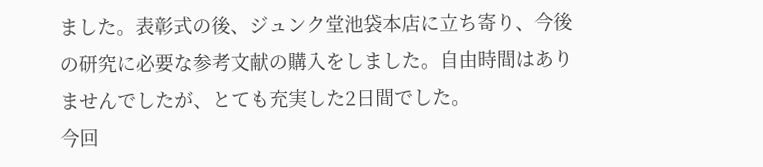ました。表彰式の後、ジュンク堂池袋本店に立ち寄り、今後の研究に必要な参考文献の購入をしました。自由時間はありませんでしたが、とても充実した2日間でした。
今回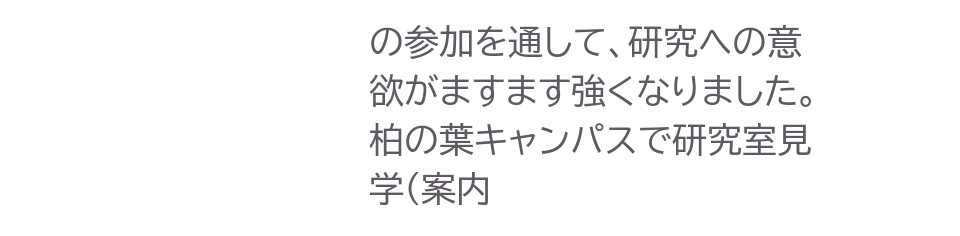の参加を通して、研究への意欲がますます強くなりました。
柏の葉キャンパスで研究室見学(案内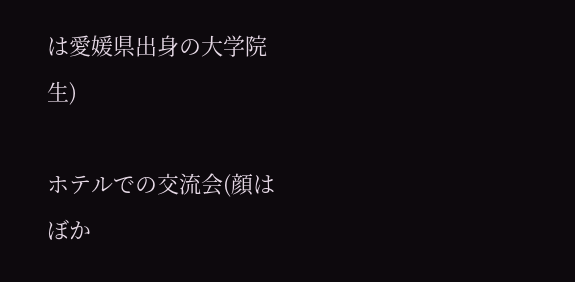は愛媛県出身の大学院生)

ホテルでの交流会(顔はぼか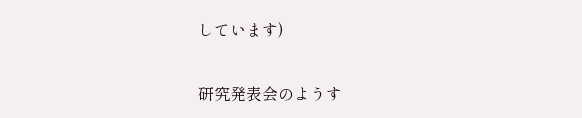しています)

研究発表会のようす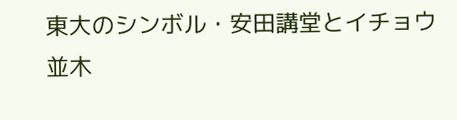東大のシンボル・安田講堂とイチョウ並木